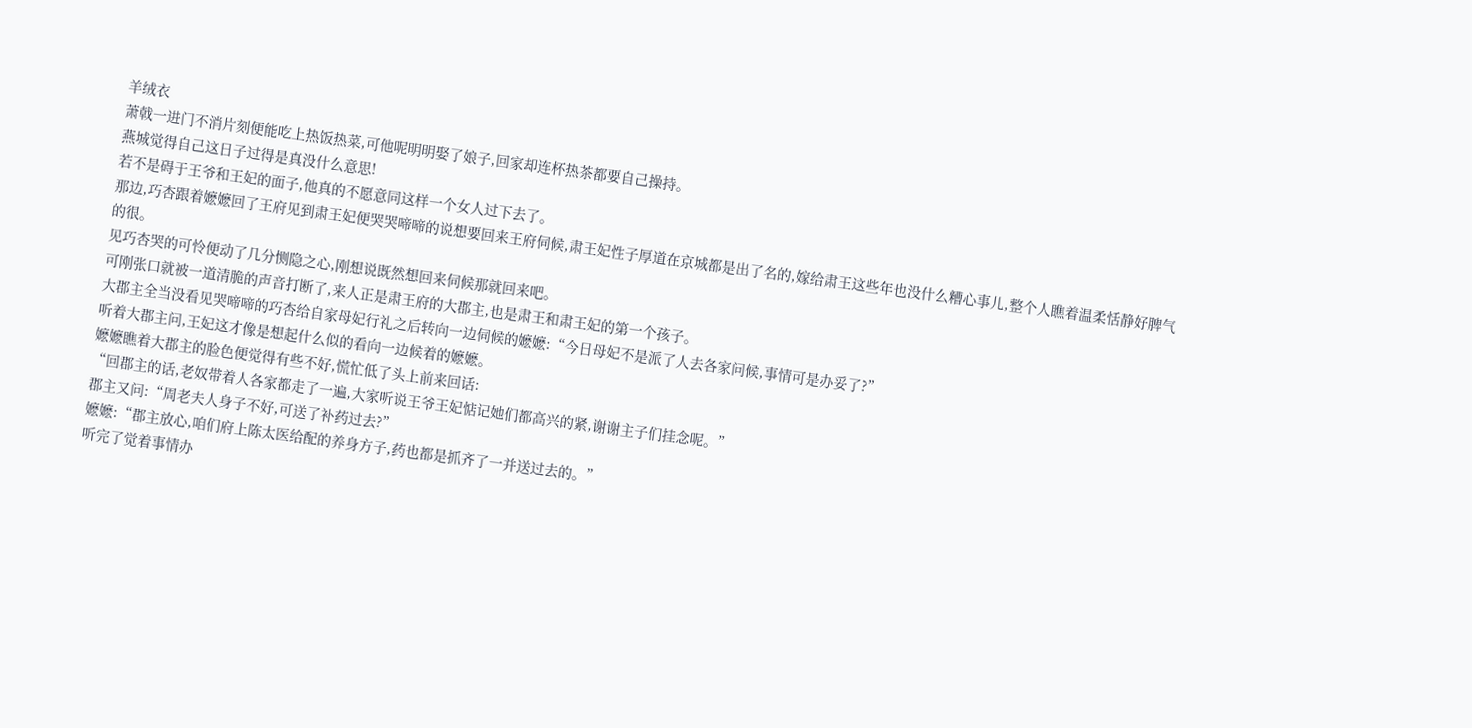羊绒衣
萧戟一进门不消片刻便能吃上热饭热菜,可他呢明明娶了娘子,回家却连杯热茶都要自己操持。
燕城觉得自己这日子过得是真没什么意思!
若不是碍于王爷和王妃的面子,他真的不愿意同这样一个女人过下去了。
那边,巧杏跟着嬷嬷回了王府见到肃王妃便哭哭啼啼的说想要回来王府伺候,肃王妃性子厚道在京城都是出了名的,嫁给肃王这些年也没什么糟心事儿,整个人瞧着温柔恬静好脾气的很。
见巧杏哭的可怜便动了几分恻隐之心,刚想说既然想回来伺候那就回来吧。
可刚张口就被一道清脆的声音打断了,来人正是肃王府的大郡主,也是肃王和肃王妃的第一个孩子。
大郡主全当没看见哭啼啼的巧杏给自家母妃行礼之后转向一边伺候的嬷嬷:“今日母妃不是派了人去各家问候,事情可是办妥了?”
听着大郡主问,王妃这才像是想起什么似的看向一边候着的嬷嬷。
嬷嬷瞧着大郡主的脸色便觉得有些不好,慌忙低了头上前来回话:
“回郡主的话,老奴带着人各家都走了一遍,大家听说王爷王妃惦记她们都高兴的紧,谢谢主子们挂念呢。”
郡主又问:“周老夫人身子不好,可送了补药过去?”
嬷嬷:“郡主放心,咱们府上陈太医给配的养身方子,药也都是抓齐了一并送过去的。”
听完了觉着事情办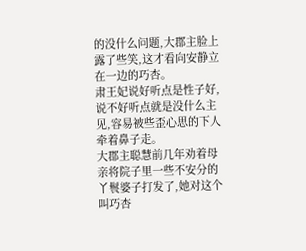的没什么问题,大郡主脸上露了些笑,这才看向安静立在一边的巧杏。
肃王妃说好听点是性子好,说不好听点就是没什么主见,容易被些歪心思的下人牵着鼻子走。
大郡主聪慧前几年劝着母亲将院子里一些不安分的丫鬟婆子打发了,她对这个叫巧杏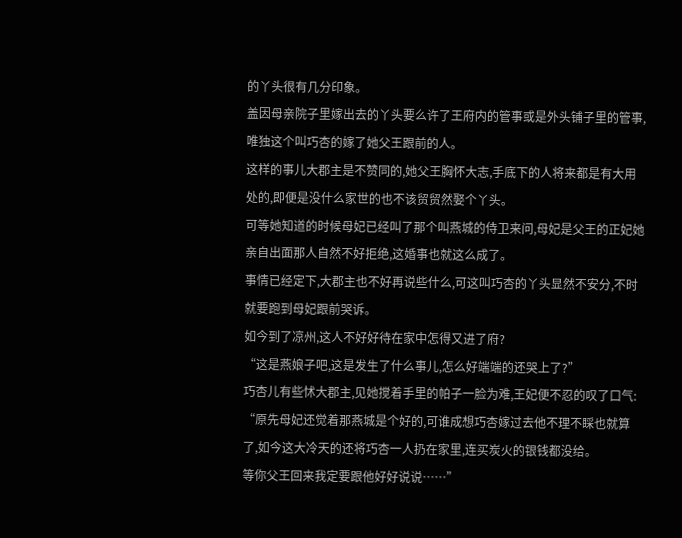的丫头很有几分印象。
盖因母亲院子里嫁出去的丫头要么许了王府内的管事或是外头铺子里的管事,唯独这个叫巧杏的嫁了她父王跟前的人。
这样的事儿大郡主是不赞同的,她父王胸怀大志,手底下的人将来都是有大用处的,即便是没什么家世的也不该贸贸然娶个丫头。
可等她知道的时候母妃已经叫了那个叫燕城的侍卫来问,母妃是父王的正妃她亲自出面那人自然不好拒绝,这婚事也就这么成了。
事情已经定下,大郡主也不好再说些什么,可这叫巧杏的丫头显然不安分,不时就要跑到母妃跟前哭诉。
如今到了凉州,这人不好好待在家中怎得又进了府?
“这是燕娘子吧,这是发生了什么事儿,怎么好端端的还哭上了?”
巧杏儿有些怵大郡主,见她搅着手里的帕子一脸为难,王妃便不忍的叹了口气:
“原先母妃还觉着那燕城是个好的,可谁成想巧杏嫁过去他不理不睬也就算了,如今这大冷天的还将巧杏一人扔在家里,连买炭火的银钱都没给。
等你父王回来我定要跟他好好说说……”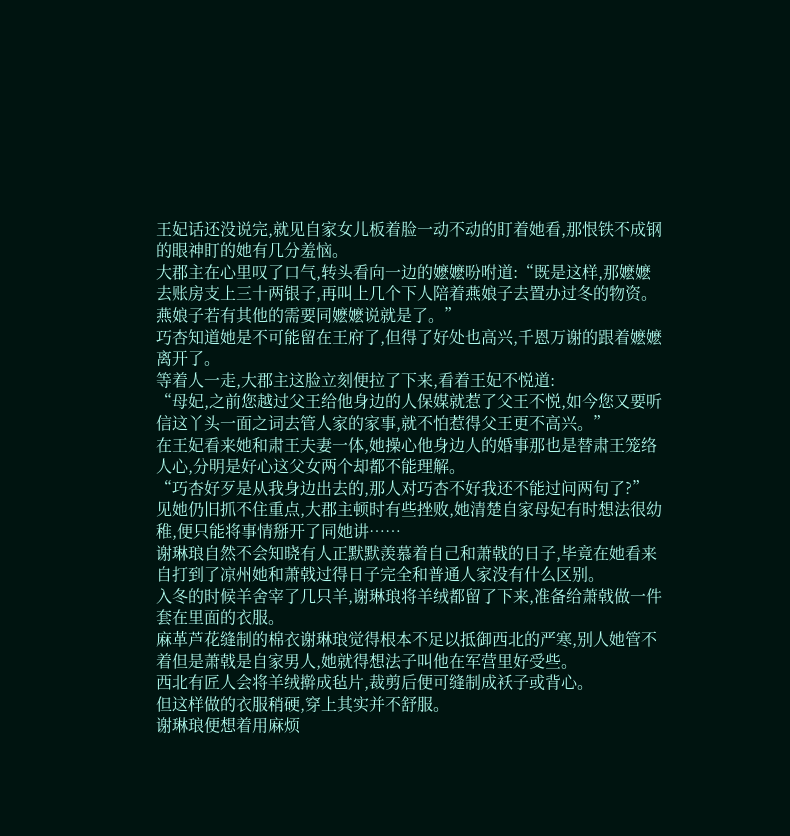王妃话还没说完,就见自家女儿板着脸一动不动的盯着她看,那恨铁不成钢的眼神盯的她有几分羞恼。
大郡主在心里叹了口气,转头看向一边的嬷嬷吩咐道:“既是这样,那嬷嬷去账房支上三十两银子,再叫上几个下人陪着燕娘子去置办过冬的物资。
燕娘子若有其他的需要同嬷嬷说就是了。”
巧杏知道她是不可能留在王府了,但得了好处也高兴,千恩万谢的跟着嬷嬷离开了。
等着人一走,大郡主这脸立刻便拉了下来,看着王妃不悦道:
“母妃,之前您越过父王给他身边的人保媒就惹了父王不悦,如今您又要听信这丫头一面之词去管人家的家事,就不怕惹得父王更不高兴。”
在王妃看来她和肃王夫妻一体,她操心他身边人的婚事那也是替肃王笼络人心,分明是好心这父女两个却都不能理解。
“巧杏好歹是从我身边出去的,那人对巧杏不好我还不能过问两句了?”
见她仍旧抓不住重点,大郡主顿时有些挫败,她清楚自家母妃有时想法很幼稚,便只能将事情掰开了同她讲……
谢琳琅自然不会知晓有人正默默羡慕着自己和萧戟的日子,毕竟在她看来自打到了凉州她和萧戟过得日子完全和普通人家没有什么区别。
入冬的时候羊舍宰了几只羊,谢琳琅将羊绒都留了下来,准备给萧戟做一件套在里面的衣服。
麻革芦花缝制的棉衣谢琳琅觉得根本不足以抵御西北的严寒,别人她管不着但是萧戟是自家男人,她就得想法子叫他在军营里好受些。
西北有匠人会将羊绒擀成毡片,裁剪后便可缝制成袄子或背心。
但这样做的衣服稍硬,穿上其实并不舒服。
谢琳琅便想着用麻烦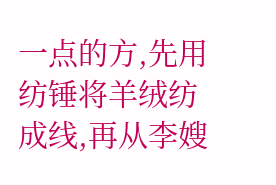一点的方,先用纺锤将羊绒纺成线,再从李嫂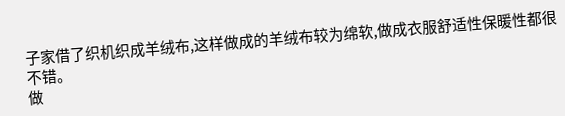子家借了织机织成羊绒布,这样做成的羊绒布较为绵软,做成衣服舒适性保暖性都很不错。
做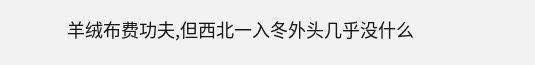羊绒布费功夫,但西北一入冬外头几乎没什么